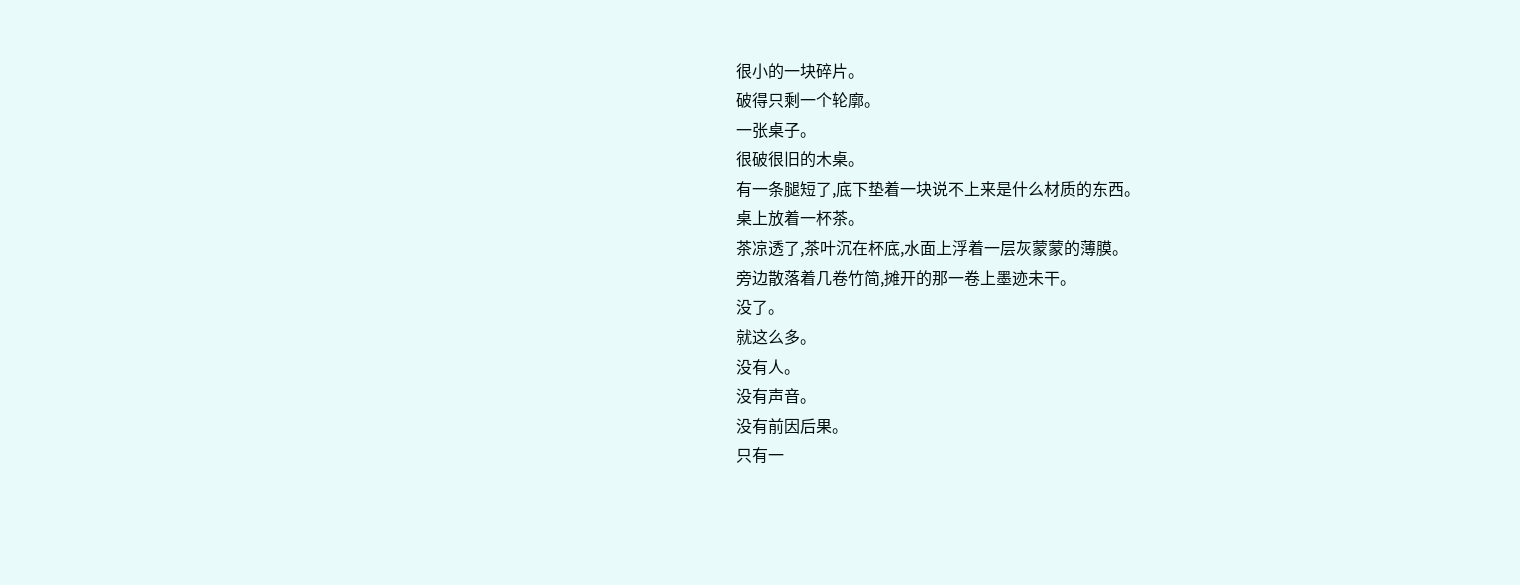很小的一块碎片。
破得只剩一个轮廓。
一张桌子。
很破很旧的木桌。
有一条腿短了,底下垫着一块说不上来是什么材质的东西。
桌上放着一杯茶。
茶凉透了,茶叶沉在杯底,水面上浮着一层灰蒙蒙的薄膜。
旁边散落着几卷竹简,摊开的那一卷上墨迹未干。
没了。
就这么多。
没有人。
没有声音。
没有前因后果。
只有一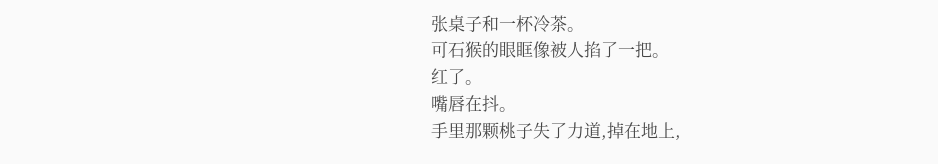张桌子和一杯冷茶。
可石猴的眼眶像被人掐了一把。
红了。
嘴唇在抖。
手里那颗桃子失了力道,掉在地上,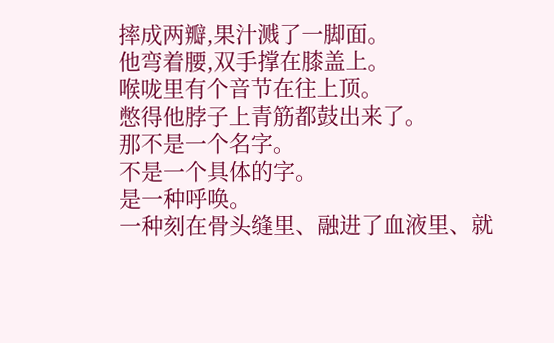摔成两瓣,果汁溅了一脚面。
他弯着腰,双手撑在膝盖上。
喉咙里有个音节在往上顶。
憋得他脖子上青筋都鼓出来了。
那不是一个名字。
不是一个具体的字。
是一种呼唤。
一种刻在骨头缝里、融进了血液里、就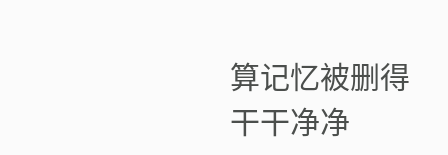算记忆被删得干干净净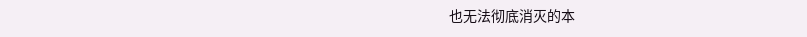也无法彻底消灭的本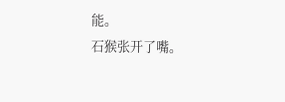能。
石猴张开了嘴。